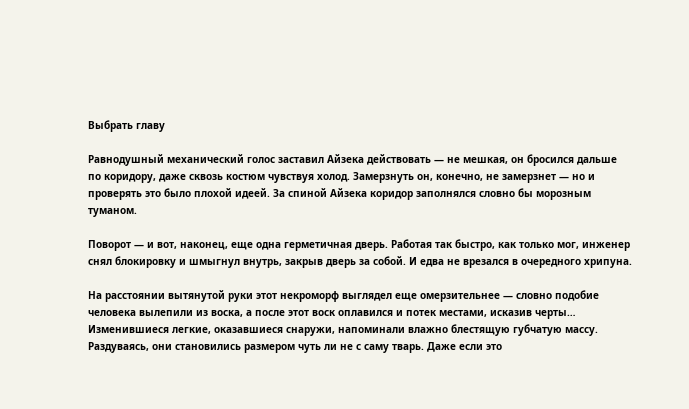Выбрать главу

Равнодушный механический голос заставил Айзека действовать — не мешкая, он бросился дальше по коридору, даже сквозь костюм чувствуя холод. Замерзнуть он, конечно, не замерзнет — но и проверять это было плохой идеей. За спиной Айзека коридор заполнялся словно бы морозным туманом.

Поворот — и вот, наконец, еще одна герметичная дверь. Работая так быстро, как только мог, инженер снял блокировку и шмыгнул внутрь, закрыв дверь за собой. И едва не врезался в очередного хрипуна.

На расстоянии вытянутой руки этот некроморф выглядел еще омерзительнее — словно подобие человека вылепили из воска, а после этот воск оплавился и потек местами, исказив черты… Изменившиеся легкие, оказавшиеся снаружи, напоминали влажно блестящую губчатую массу. Раздуваясь, они становились размером чуть ли не с саму тварь. Даже если это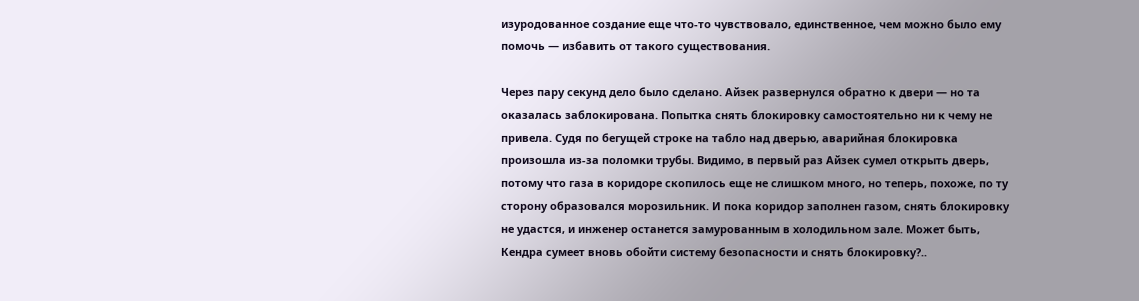изуродованное создание еще что-то чувствовало, единственное, чем можно было ему помочь — избавить от такого существования.

Через пару секунд дело было сделано. Айзек развернулся обратно к двери — но та оказалась заблокирована. Попытка снять блокировку самостоятельно ни к чему не привела. Судя по бегущей строке на табло над дверью, аварийная блокировка произошла из-за поломки трубы. Видимо, в первый раз Айзек сумел открыть дверь, потому что газа в коридоре скопилось еще не слишком много, но теперь, похоже, по ту сторону образовался морозильник. И пока коридор заполнен газом, снять блокировку не удастся, и инженер останется замурованным в холодильном зале. Может быть, Кендра сумеет вновь обойти систему безопасности и снять блокировку?..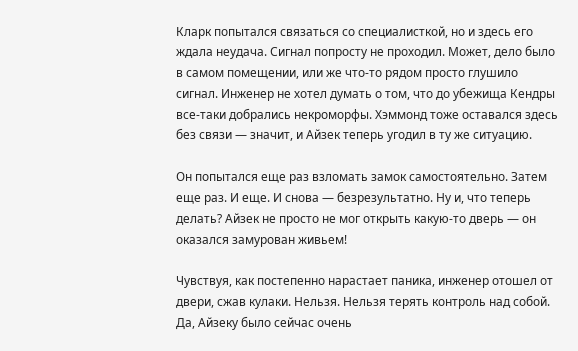Кларк попытался связаться со специалисткой, но и здесь его ждала неудача. Сигнал попросту не проходил. Может, дело было в самом помещении, или же что-то рядом просто глушило сигнал. Инженер не хотел думать о том, что до убежища Кендры все-таки добрались некроморфы. Хэммонд тоже оставался здесь без связи — значит, и Айзек теперь угодил в ту же ситуацию.

Он попытался еще раз взломать замок самостоятельно. Затем еще раз. И еще. И снова — безрезультатно. Ну и, что теперь делать? Айзек не просто не мог открыть какую-то дверь — он оказался замурован живьем!

Чувствуя, как постепенно нарастает паника, инженер отошел от двери, сжав кулаки. Нельзя. Нельзя терять контроль над собой. Да, Айзеку было сейчас очень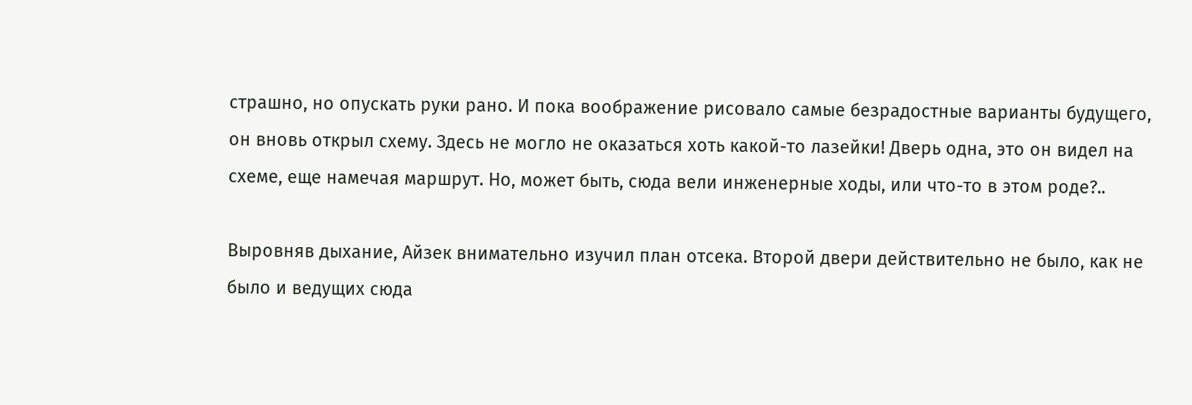страшно, но опускать руки рано. И пока воображение рисовало самые безрадостные варианты будущего, он вновь открыл схему. Здесь не могло не оказаться хоть какой-то лазейки! Дверь одна, это он видел на схеме, еще намечая маршрут. Но, может быть, сюда вели инженерные ходы, или что-то в этом роде?..

Выровняв дыхание, Айзек внимательно изучил план отсека. Второй двери действительно не было, как не было и ведущих сюда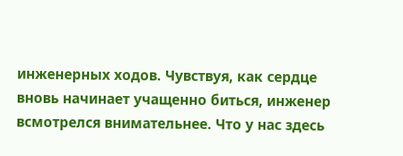инженерных ходов. Чувствуя, как сердце вновь начинает учащенно биться, инженер всмотрелся внимательнее. Что у нас здесь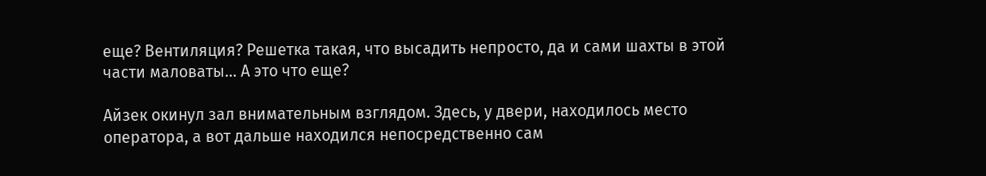еще? Вентиляция? Решетка такая, что высадить непросто, да и сами шахты в этой части маловаты… А это что еще?

Айзек окинул зал внимательным взглядом. Здесь, у двери, находилось место оператора, а вот дальше находился непосредственно сам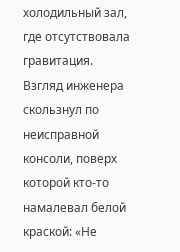холодильный зал, где отсутствовала гравитация. Взгляд инженера скользнул по неисправной консоли, поверх которой кто-то намалевал белой краской: «Не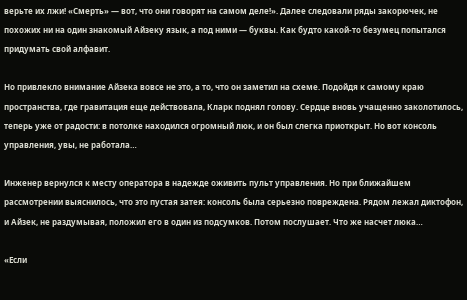верьте их лжи! «Смерть» — вот, что они говорят на самом деле!». Далее следовали ряды закорючек, не похожих ни на один знакомый Айзеку язык, а под ними — буквы. Как будто какой-то безумец попытался придумать свой алфавит.

Но привлекло внимание Айзека вовсе не это, а то, что он заметил на схеме. Подойдя к самому краю пространства, где гравитация еще действовала, Кларк поднял голову. Сердце вновь учащенно заколотилось, теперь уже от радости: в потолке находился огромный люк, и он был слегка приоткрыт. Но вот консоль управления, увы, не работала…

Инженер вернулся к месту оператора в надежде оживить пульт управления. Но при ближайшем рассмотрении выяснилось, что это пустая затея: консоль была серьезно повреждена. Рядом лежал диктофон, и Айзек, не раздумывая, положил его в один из подсумков. Потом послушает. Что же насчет люка…

«Если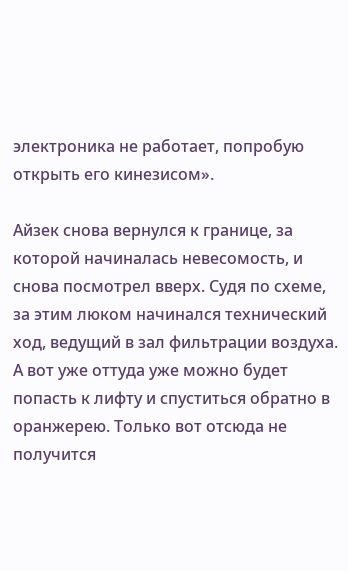электроника не работает, попробую открыть его кинезисом».

Айзек снова вернулся к границе, за которой начиналась невесомость, и снова посмотрел вверх. Судя по схеме, за этим люком начинался технический ход, ведущий в зал фильтрации воздуха. А вот уже оттуда уже можно будет попасть к лифту и спуститься обратно в оранжерею. Только вот отсюда не получится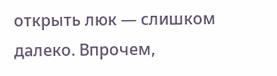открыть люк — слишком далеко. Впрочем,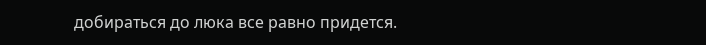добираться до люка все равно придется.